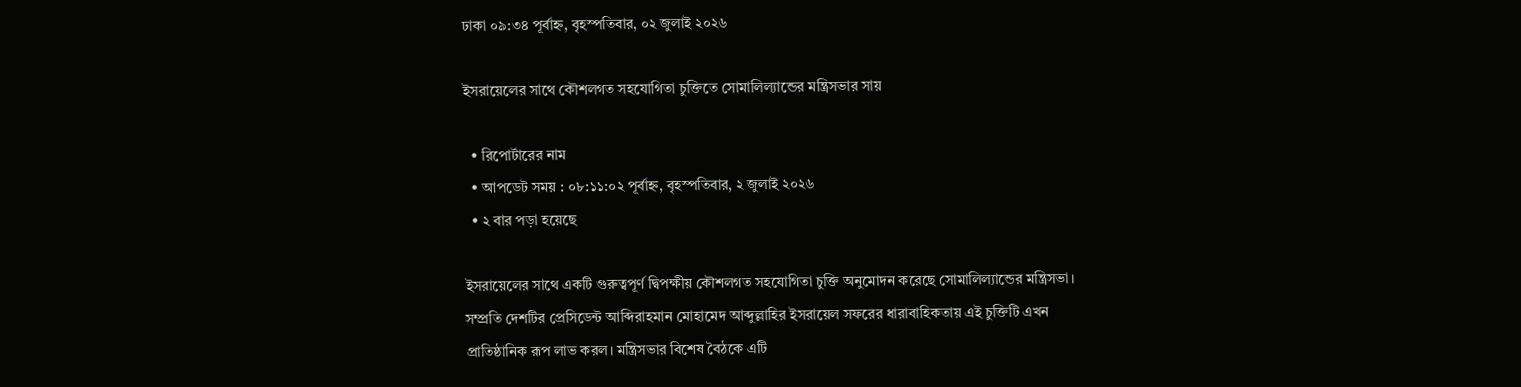ঢাকা ০৯:৩৪ পূর্বাহ্ন, বৃহস্পতিবার, ০২ জুলাই ২০২৬

ইসরায়েলের সাথে কৌশলগত সহযোগিতা চুক্তিতে সোমালিল্যান্ডের মন্ত্রিসভার সায়

  • রিপোর্টারের নাম
  • আপডেট সময় : ০৮:১১:০২ পূর্বাহ্ন, বৃহস্পতিবার, ২ জুলাই ২০২৬
  • ২ বার পড়া হয়েছে

ইসরায়েলের সাথে একটি গুরুত্বপূর্ণ দ্বিপক্ষীয় কৌশলগত সহযোগিতা চুক্তি অনুমোদন করেছে সোমালিল্যান্ডের মন্ত্রিসভা। সম্প্রতি দেশটির প্রেসিডেন্ট আব্দিরাহমান মোহামেদ আব্দুল্লাহির ইসরায়েল সফরের ধারাবাহিকতায় এই চুক্তিটি এখন প্রাতিষ্ঠানিক রূপ লাভ করল। মন্ত্রিসভার বিশেষ বৈঠকে এটি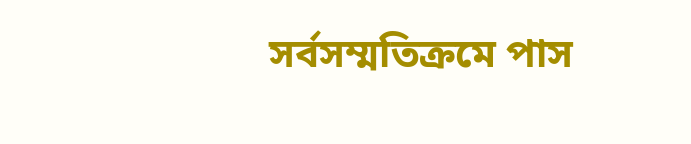সর্বসম্মতিক্রমে পাস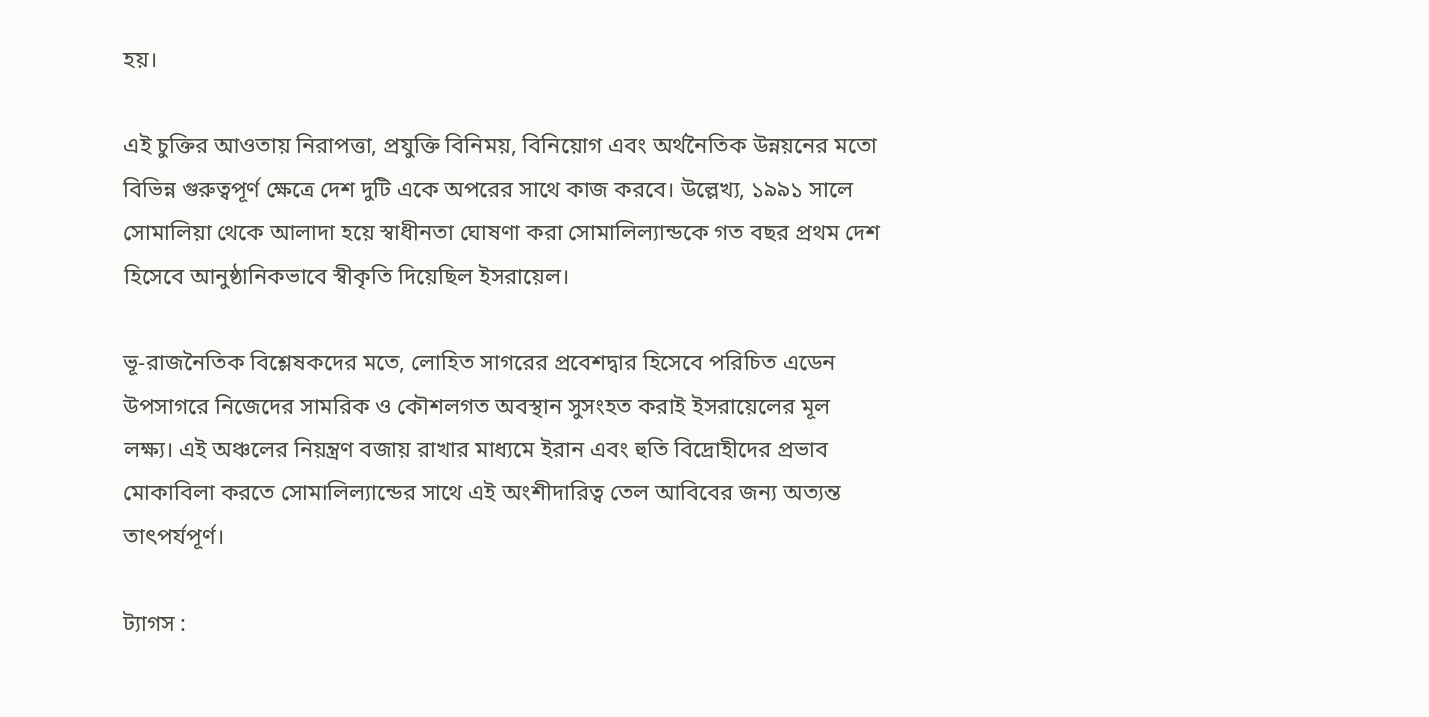হয়।

এই চুক্তির আওতায় নিরাপত্তা, প্রযুক্তি বিনিময়, বিনিয়োগ এবং অর্থনৈতিক উন্নয়নের মতো বিভিন্ন গুরুত্বপূর্ণ ক্ষেত্রে দেশ দুটি একে অপরের সাথে কাজ করবে। উল্লেখ্য, ১৯৯১ সালে সোমালিয়া থেকে আলাদা হয়ে স্বাধীনতা ঘোষণা করা সোমালিল্যান্ডকে গত বছর প্রথম দেশ হিসেবে আনুষ্ঠানিকভাবে স্বীকৃতি দিয়েছিল ইসরায়েল।

ভূ-রাজনৈতিক বিশ্লেষকদের মতে, লোহিত সাগরের প্রবেশদ্বার হিসেবে পরিচিত এডেন উপসাগরে নিজেদের সামরিক ও কৌশলগত অবস্থান সুসংহত করাই ইসরায়েলের মূল লক্ষ্য। এই অঞ্চলের নিয়ন্ত্রণ বজায় রাখার মাধ্যমে ইরান এবং হুতি বিদ্রোহীদের প্রভাব মোকাবিলা করতে সোমালিল্যান্ডের সাথে এই অংশীদারিত্ব তেল আবিবের জন্য অত্যন্ত তাৎপর্যপূর্ণ।

ট্যাগস :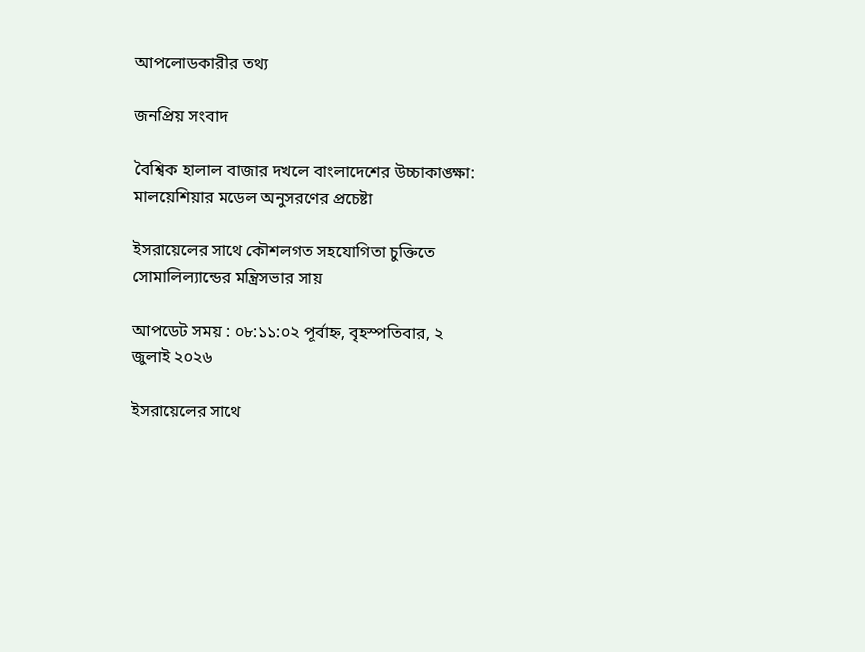আপলোডকারীর তথ্য

জনপ্রিয় সংবাদ

বৈশ্বিক হালাল বাজার দখলে বাংলাদেশের উচ্চাকাঙ্ক্ষা: মালয়েশিয়ার মডেল অনুসরণের প্রচেষ্টা

ইসরায়েলের সাথে কৌশলগত সহযোগিতা চুক্তিতে সোমালিল্যান্ডের মন্ত্রিসভার সায়

আপডেট সময় : ০৮:১১:০২ পূর্বাহ্ন, বৃহস্পতিবার, ২ জুলাই ২০২৬

ইসরায়েলের সাথে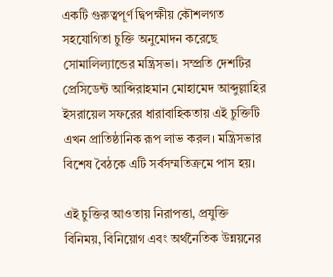একটি গুরুত্বপূর্ণ দ্বিপক্ষীয় কৌশলগত সহযোগিতা চুক্তি অনুমোদন করেছে সোমালিল্যান্ডের মন্ত্রিসভা। সম্প্রতি দেশটির প্রেসিডেন্ট আব্দিরাহমান মোহামেদ আব্দুল্লাহির ইসরায়েল সফরের ধারাবাহিকতায় এই চুক্তিটি এখন প্রাতিষ্ঠানিক রূপ লাভ করল। মন্ত্রিসভার বিশেষ বৈঠকে এটি সর্বসম্মতিক্রমে পাস হয়।

এই চুক্তির আওতায় নিরাপত্তা, প্রযুক্তি বিনিময়, বিনিয়োগ এবং অর্থনৈতিক উন্নয়নের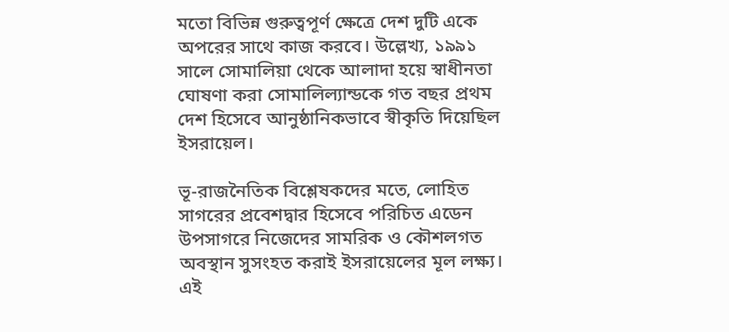মতো বিভিন্ন গুরুত্বপূর্ণ ক্ষেত্রে দেশ দুটি একে অপরের সাথে কাজ করবে। উল্লেখ্য, ১৯৯১ সালে সোমালিয়া থেকে আলাদা হয়ে স্বাধীনতা ঘোষণা করা সোমালিল্যান্ডকে গত বছর প্রথম দেশ হিসেবে আনুষ্ঠানিকভাবে স্বীকৃতি দিয়েছিল ইসরায়েল।

ভূ-রাজনৈতিক বিশ্লেষকদের মতে, লোহিত সাগরের প্রবেশদ্বার হিসেবে পরিচিত এডেন উপসাগরে নিজেদের সামরিক ও কৌশলগত অবস্থান সুসংহত করাই ইসরায়েলের মূল লক্ষ্য। এই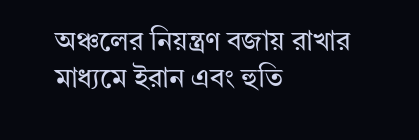অঞ্চলের নিয়ন্ত্রণ বজায় রাখার মাধ্যমে ইরান এবং হুতি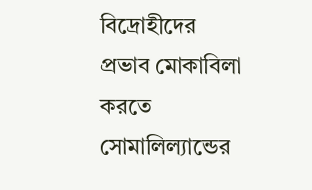বিদ্রোহীদের প্রভাব মোকাবিলা করতে সোমালিল্যান্ডের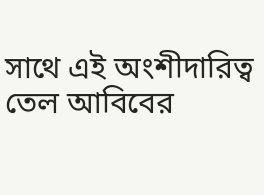সাথে এই অংশীদারিত্ব তেল আবিবের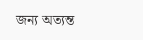জন্য অত্যন্ত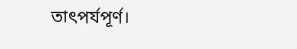তাৎপর্যপূর্ণ।